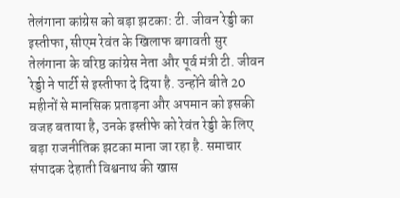तेलंगाना कांग्रेस को बड़ा झटका: टी. जीवन रेड्डी का इस्तीफा, सीएम रेवंत के खिलाफ बगावती सुर
तेलंगाना के वरिष्ठ कांग्रेस नेता और पूर्व मंत्री टी. जीवन रेड्डी ने पार्टी से इस्तीफा दे दिया है. उन्होंने बीते 20 महीनों से मानसिक प्रताड़ना और अपमान को इसकी वजह बताया है, उनके इस्तीफे को रेवंत रेड्डी के लिए बड़ा राजनीतिक झटका माना जा रहा है. समाचार संपादक देहाती विश्वनाथ की खास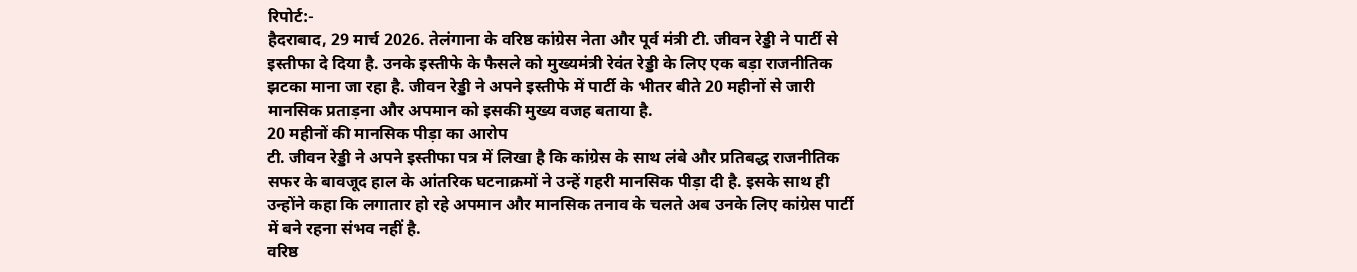रिपोर्ट:-
हैदराबाद, 29 मार्च 2026. तेलंगाना के वरिष्ठ कांग्रेस नेता और पूर्व मंत्री टी. जीवन रेड्डी ने पार्टी से इस्तीफा दे दिया है. उनके इस्तीफे के फैसले को मुख्यमंत्री रेवंत रेड्डी के लिए एक बड़ा राजनीतिक झटका माना जा रहा है. जीवन रेड्डी ने अपने इस्तीफे में पार्टी के भीतर बीते 20 महीनों से जारी मानसिक प्रताड़ना और अपमान को इसकी मुख्य वजह बताया है.
20 महीनों की मानसिक पीड़ा का आरोप
टी. जीवन रेड्डी ने अपने इस्तीफा पत्र में लिखा है कि कांग्रेस के साथ लंबे और प्रतिबद्ध राजनीतिक सफर के बावजूद हाल के आंतरिक घटनाक्रमों ने उन्हें गहरी मानसिक पीड़ा दी है. इसके साथ ही उन्होंने कहा कि लगातार हो रहे अपमान और मानसिक तनाव के चलते अब उनके लिए कांग्रेस पार्टी में बने रहना संभव नहीं है.
वरिष्ठ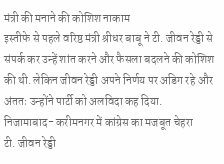मंत्री की मनाने की कोशिश नाकाम
इस्तीफे से पहले वरिष्ठ मंत्री श्रीधर बाबू ने टी. जीवन रेड्डी से संपर्क कर उन्हें शांत करने और फैसला बदलने की कोशिश की थी. लेकिन जीवन रेड्डी अपने निर्णय पर अडिग रहे और अंततः उन्होंने पार्टी को अलविदा कह दिया.
निजामाबाद- करीमनगर में कांग्रेस का मजबूत चेहरा
टी. जीवन रेड्डी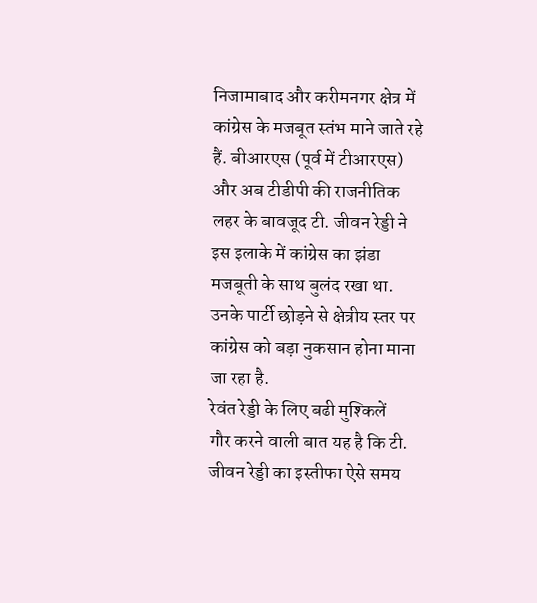निजामाबाद और करीमनगर क्षेत्र में कांग्रेस के मजबूत स्तंभ माने जाते रहे हैं. बीआरएस (पूर्व में टीआरएस) और अब टीडीपी की राजनीतिक लहर के बावजूद टी. जीवन रेड्डी ने इस इलाके में कांग्रेस का झंडा मजबूती के साथ बुलंद रखा था. उनके पार्टी छोड़ने से क्षेत्रीय स्तर पर कांग्रेस को बड़ा नुकसान होना माना जा रहा है.
रेवंत रेड्डी के लिए बढी मुश्किलें
गौर करने वाली बात यह है कि टी. जीवन रेड्डी का इस्तीफा ऐसे समय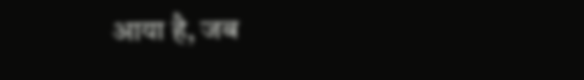आया है, जब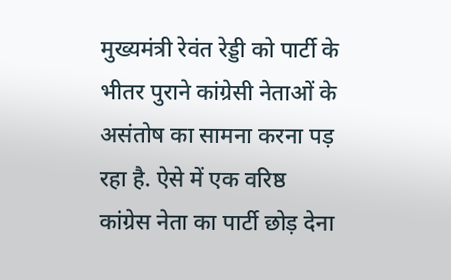मुख्यमंत्री रेवंत रेड्डी को पार्टी के भीतर पुराने कांग्रेसी नेताओं के असंतोष का सामना करना पड़ रहा है. ऐसे में एक वरिष्ठ कांग्रेस नेता का पार्टी छोड़ देना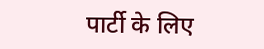पार्टी के लिए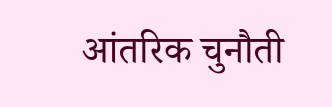आंतरिक चुनौती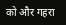को और गहरा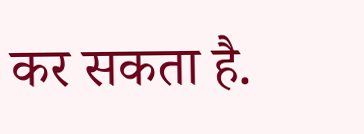कर सकता है.